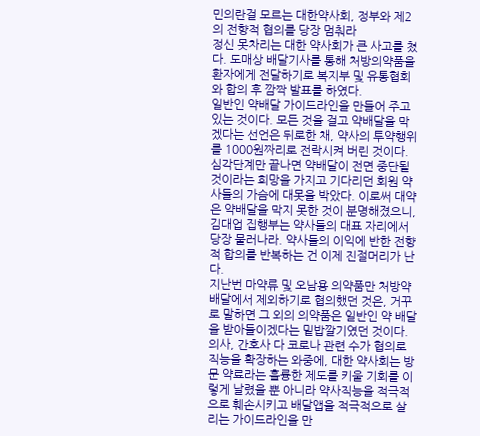민의란걸 모르는 대한약사회, 정부와 제2의 전향적 협의를 당장 멈춰라
정신 못차리는 대한 약사회가 큰 사고를 쳤다. 도매상 배달기사를 통해 처방의약품을 환자에게 전달하기로 복지부 및 유통협회와 합의 후 깜짝 발표를 하였다.
일반인 약배달 가이드라인을 만들어 주고 있는 것이다. 모든 것을 걸고 약배달을 막겠다는 선언은 뒤로한 채, 약사의 투약행위를 1000원짜리로 전락시켜 버린 것이다.
심각단계만 끝나면 약배달이 전면 중단될 것이라는 희망을 가지고 기다리던 회원 약사들의 가슴에 대못을 박았다. 이로써 대약은 약배달을 막지 못한 것이 분명해졌으니, 김대업 집행부는 약사들의 대표 자리에서 당장 물러나라. 약사들의 이익에 반한 전향적 합의를 반복하는 건 이제 진절머리가 난다.
지난번 마약류 및 오남용 의약품만 처방약 배달에서 제외하기로 협의했던 것은, 거꾸로 말하면 그 외의 의약품은 일반인 약 배달을 받아들이겠다는 밑밥깔기였던 것이다. 의사, 간호사 다 코로나 관련 수가 협의로 직능을 확장하는 와중에, 대한 약사회는 방문 약료라는 훌륭한 제도를 키울 기회를 이렇게 날렸을 뿐 아니라 약사직능을 적극적으로 훼손시키고 배달앱을 적극적으로 살리는 가이드라인을 만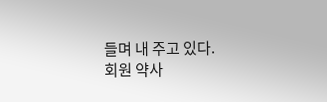들며 내 주고 있다.
회원 약사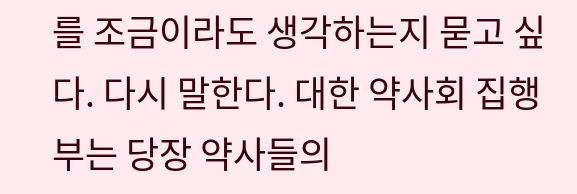를 조금이라도 생각하는지 묻고 싶다. 다시 말한다. 대한 약사회 집행부는 당장 약사들의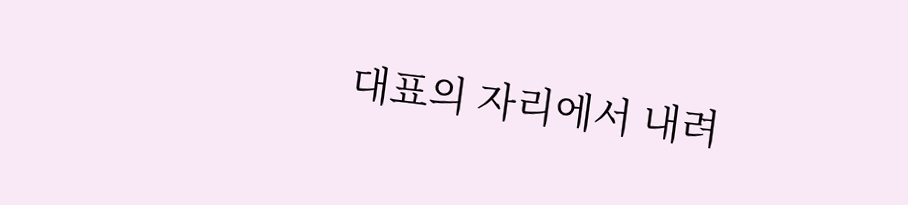대표의 자리에서 내려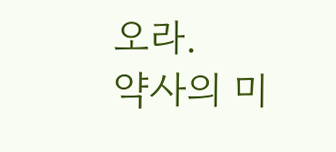오라.
약사의 미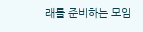래를 준비하는 모임